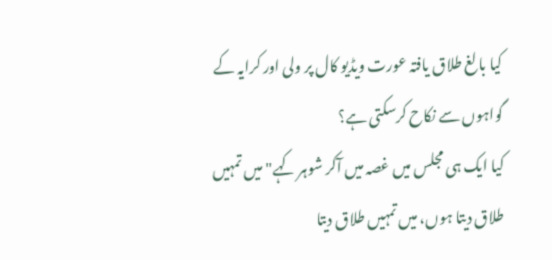کیا بالغ طلاق یافتہ عورت ویڈیو کال پر ولی اور کرایہ کے گواہوں سے نکاح کرسکتی ہے؟
کیا ایک ہی مجلس میں غصہ میں آکر شوہر کہے"میں تمہیں طلاق دیتا ہوں، میں تمہیں طلاق دیتا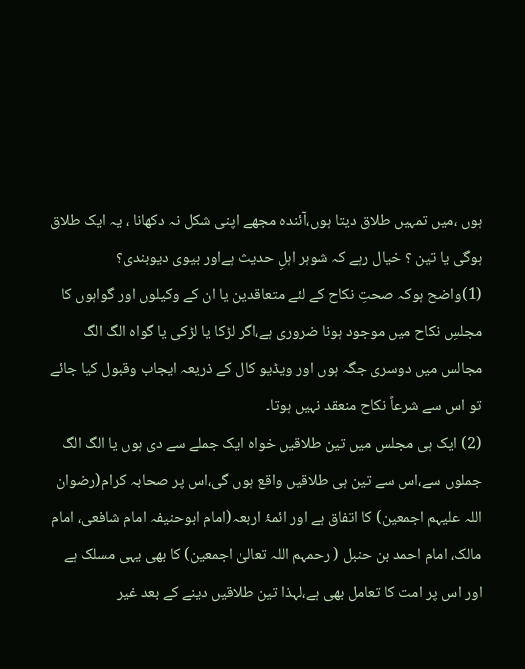ہوں ،میں تمہیں طلاق دیتا ہوں،آئندہ مجھے اپنی شکل نہ دکھانا ، یہ ایک طلاق ہوگی یا تین ؟ خیال رہے کہ شوہر اہلِ حدیث ہےاور بیوی دیوبندی؟
(1)واضح ہوکہ صحتِ نکاح کے لئے متعاقدین یا ان کے وکیلوں اور گواہوں کا مجلسِ نکاح میں موجود ہونا ضروری ہے،اگر لڑکا یا لڑکی یا گواہ الگ الگ مجالس میں دوسری جگہ ہوں اور ویڈیو کال کے ذریعہ ایجاب وقبول کیا جائے تو اس سے شرعاً نکاح منعقد نہیں ہوتا۔
(2) ایک ہی مجلس میں تین طلاقیں خواہ ایک جملے سے دی ہوں یا الگ الگ جملوں سے،اس سے تین ہی طلاقیں واقع ہوں گی،اس پر صحابہ کرام(رضوان اللہ علیہم اجمعین) کا اتفاق ہے اور ائمۂ اربعہ(امام ابوحنیفہ امام شافعی، امام مالک، امام احمد بن حنبل ( رحمہم اللہ تعالیٰ اجمعین) کا بھی یہی مسلک ہے اور اس پر امت کا تعامل بھی ہے،لہذا تین طلاقیں دینے کے بعد غیر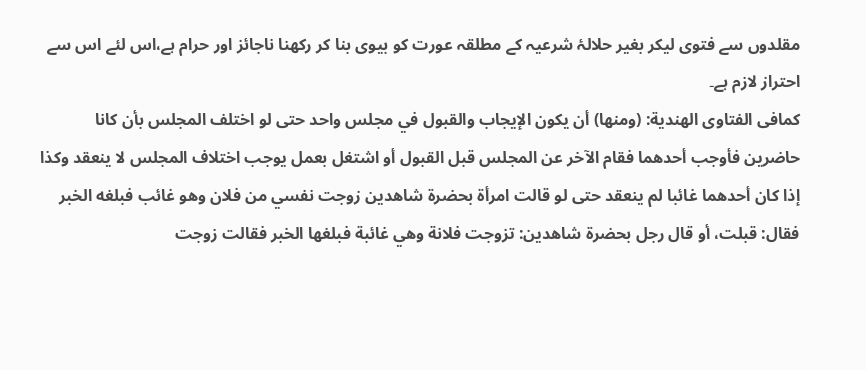مقلدوں سے فتوی لیکر بغیر حلالۂ شرعیہ کے مطلقہ عورت کو بیوی بنا کر رکھنا ناجائز اور حرام ہے،اس لئے اس سے احتراز لازم ہے۔
کمافی الفتاوی الھندیة: (ومنها) أن يكون الإيجاب والقبول في مجلس واحد حتى لو اختلف المجلس بأن كانا حاضرين فأوجب أحدهما فقام الآخر عن المجلس قبل القبول أو اشتغل بعمل يوجب اختلاف المجلس لا ينعقد وكذا إذا كان أحدهما غائبا لم ينعقد حتى لو قالت امرأة بحضرة شاهدين زوجت نفسي من فلان وهو غائب فبلغه الخبر فقال: قبلت، أو قال رجل بحضرة شاهدين: تزوجت فلانة وهي غائبة فبلغها الخبر فقالت زوجت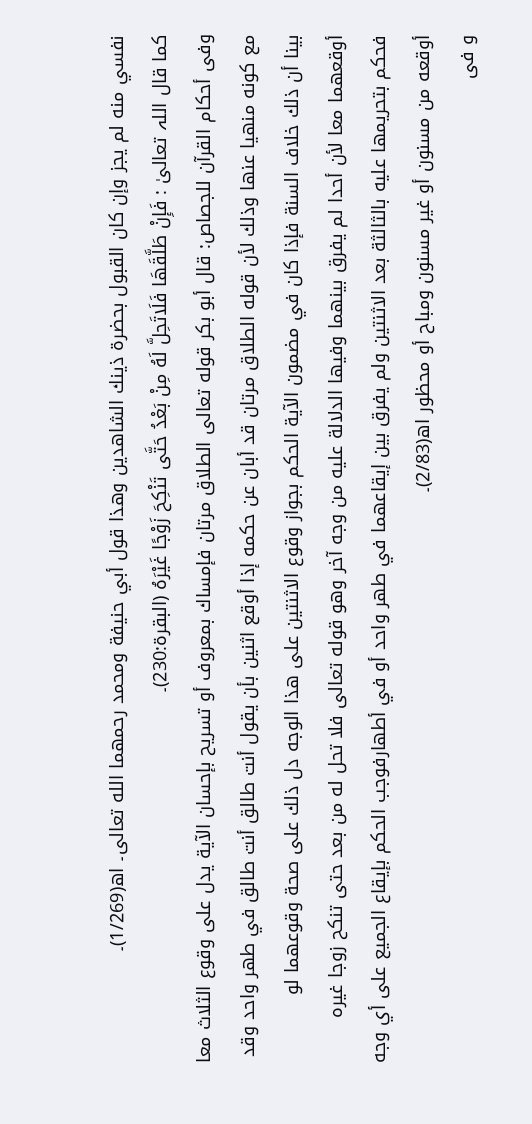نفسي منه لم يجز وإن كان القبول بحضرة ذينك الشاهدين وهذا قول أبي حنيفة ومحمد رحمهما الله تعالى۔ اھ(1/269)۔
کما قال اللہ تعالیٰ : فَإِنْ طَلَّقَهَا فَلَاتَحِلَّ لَهُ مِنْ بَعْدُ حَتَّى تَنْكِحَ زَوْجًا غَيْرَهُ (البقرۃ:230)۔
وفی أحکام القرآن للجصاص: قال أبو بكر قوله تعالى الطلاق مرتان فإمساك بمعروف أو تسريح بإحسان الآية يدل على وقوع الثلاث معا مع كونه منهيا عنها وذلك لأن قوله الطلاق مرتان قد أبان عن حكمه إذا أوقع اثنين بأن يقول أنت طالق أنت طالق في طهر واحد وقد بينا أن ذلك خلاف السنة فإذا كان في مضمون الآية الحكم بجواز وقوع الاثنتين على هذا الوجه دل ذلك على صحة وقوعهما لو أوقعهما معا لأن أحدا لم يفرق بينهما وفيها الدلالة عليه من وجه آخر وهو قوله تعالى فلا تحل له من بعد حتى تنكح زوجا غيره فحكم بتحريمها عليه بالثالثة بعد الاثنتين ولم يفرق بين إيقاعهما في طهر واحد أو في أطهارفوجب الحكم بإيقاع الجميع على أي وجه أوقعه من مسنون أو غير مسنون ومباح أو محظور اھ(2/83)۔
و فی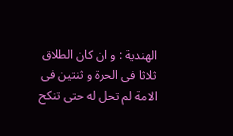الھندیة : و ان کان الطلاق ثلاثا فی الحرۃ و ثنتین فی الامة لم تحل له حتی تنکح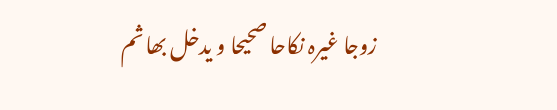زوجا غیرہ نکاحا صحیحا و یدخل بھا ثم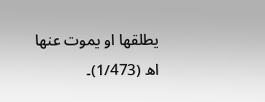یطلقھا او یموت عنھا اھ (1/473)۔